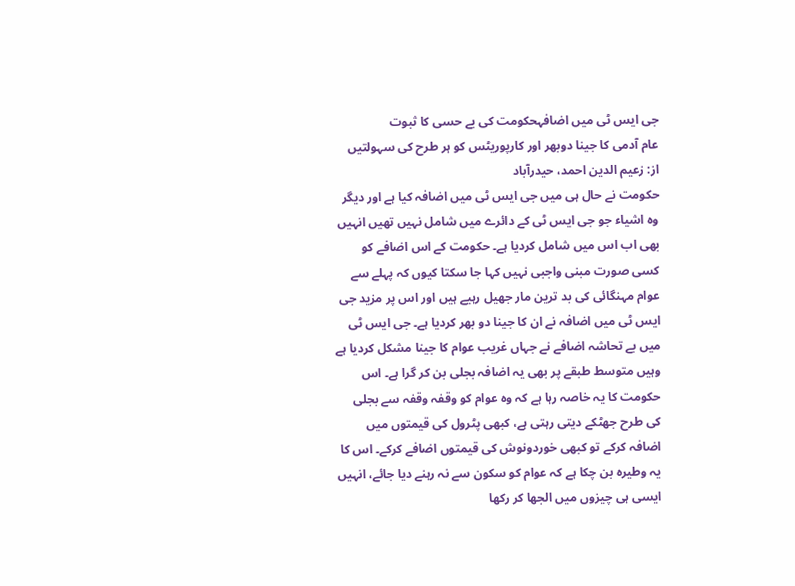جی ایس ٹی میں اضافہحکومت کی بے حسی کا ثبوت
عام آدمی کا جینا دوبھر اور کارپوریٹس کو ہر طرح کی سہولتیں
از: زعیم الدین احمد، حیدرآباد
حکومت نے حال ہی میں جی ایس ٹی میں اضافہ کیا ہے اور دیگر وہ اشیاء جو جی ایس ٹی کے دائرے میں شامل نہیں تھیں انہیں بھی اب اس میں شامل کردیا ہے۔ حکومت کے اس اضافے کو کسی صورت مبنی واجبی نہیں کہا جا سکتا کیوں کہ پہلے سے عوام مہنگائی کی بد ترین مار جھیل رہیے ہیں اور اس پر مزید جی ایس ٹی میں اضافہ نے ان کا جینا دو بھر کردیا ہے۔ جی ایس ٹی میں بے تحاشہ اضافے نے جہاں غریب عوام کا جینا مشکل کردیا ہے وہیں متوسط طبقے پر بھی یہ اضافہ بجلی بن کر گرا ہے۔ اس حکومت کا یہ خاصہ رہا ہے کہ وہ عوام کو وقفہ وقفہ سے بجلی کی طرح جھٹکے دیتی رہتی ہے، کبھی پٹرول کی قیمتوں میں اضافہ کرکے تو کبھی خوردونوش کی قیمتوں اضافے کرکے۔ اس کا یہ وطیرہ بن چکا ہے کہ عوام کو سکون سے نہ رہنے دیا جائے، انہیں ایسی ہی چیزوں میں الجھا کر رکھا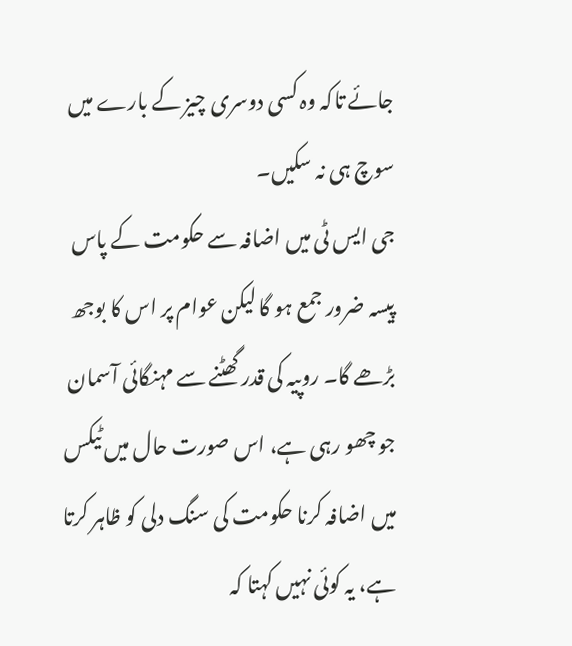جائے تاکہ وہ کسی دوسری چیز کے بارے میں سوچ ہی نہ سکیں۔
جی ایس ٹی میں اضافہ سے حکومت کے پاس پیسہ ضرور جمع ہو گا لیکن عوام پر اس کا بوجھ بڑھے گا۔ روپیہ کی قدر گھٹنے سے مہنگائی آسمان جو چھو رہی ہے، اس صورت حال میں ٹیکس میں اضافہ کرنا حکومت کی سنگ دلی کو ظاہر کرتا ہے، یہ کوئی نہیں کہتا کہ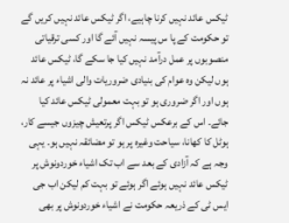ٹیکس عائد نہیں کرنا چاہیے، اگر ٹیکس عائد نہیں کریں گے تو حکومت کے پا س پیسہ نہیں آئے گا اور کسی ترقیاتی منصوبوں پر عمل درآمد نہیں کیا جا سکے گا، ٹیکس عائد ہوں لیکن وہ عوام کی بنیادی ضروریات والی اشیاء پر عائد نہ ہوں اور اگر ضروری ہو تو بہت معمولی ٹیکس عائد کیا جائے۔ اس کے برعکس ٹیکس اگر پرتعیش چیزوں جیسے کار، ہوٹل کا کھانا، سیاحت وغیرہ پر ہو تو مضائقہ نہیں ہو۔ یہی وجہ ہے کہ آزادی کے بعد سے اب تک اشیاء خوردونوش پر ٹیکس عائد نہیں ہوئے اگر ہوئے تو بہت کم لیکن اب جی ایس ٹی کے ذریعہ حکومت نے اشیاء خوردونوش پر بھی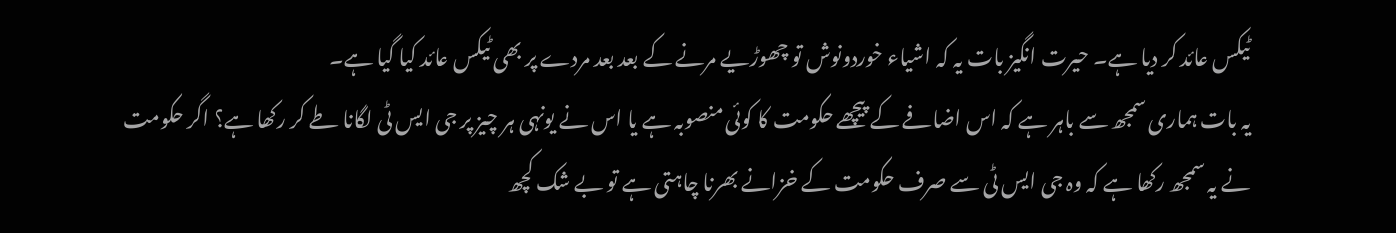ٹیکس عائد کر دیا ہے۔ حیرت انگیز بات یہ کہ اشیاء خوردونوش تو چھوڑیے مرنے کے بعد بعد مردے پر بھی ٹیکس عائد کیا گیا ہے۔
یہ بات ہماری سمجھ سے باہر ہے کہ اس اضافے کے پیچھے حکومت کا کوئی منصوبہ ہے یا اس نے یونہی ہر چیز پر جی ایس ٹی لگانا طے کر رکھا ہے؟ اگر حکومت نے یہ سمجھ رکھا ہے کہ وہ جی ایس ٹی سے صرف حکومت کے خزانے بھرنا چاہتی ہے تو بے شک کچھ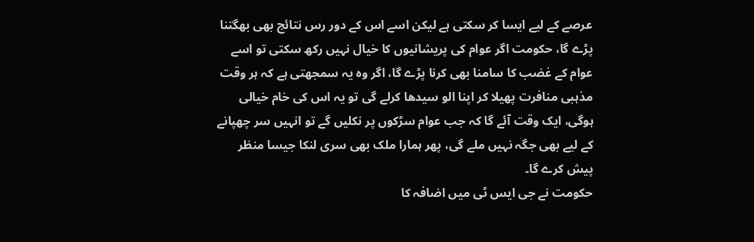عرصے کے لیے ایسا کر سکتی ہے لیکن اسے اس کے دور رس نتائج بھی بھگتنا پڑے گا، حکومت اگر عوام کی پریشانیوں کا خیال نہیں رکھ سکتی تو اسے عوام کے غضب کا سامنا بھی کرنا پڑے گا، اگر وہ یہ سمجھتی ہے کہ ہر وقت مذہبی منافرت پھیلا کر اپنا الو سیدھا کرلے گی تو یہ اس کی خام خیالی ہوگی، ایک وقت آئے گا کہ جب عوام سڑکوں پر نکلیں گے تو انہیں سر چھپانے کے لیے بھی جگہ نہیں ملے گی، پھر ہمارا ملک بھی سری لنکا جیسا منظر پیش کرے گا۔
حکومت نے جی ایس ٹی میں اضافہ کا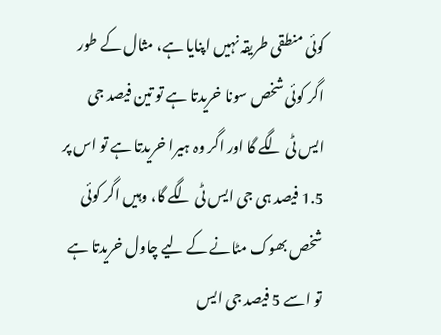کوئی منطقی طریقہ نہیں اپنایا ہے، مثال کے طور اگر کوئی شخص سونا خریدتا ہے تو تین فیصد جی ایس ٹی لگے گا اور اگر وہ ہیرا خریدتا ہے تو اس پر 1.5 فیصد ہی جی ایس ٹی لگے گا، وہیں اگر کوئی شخص بھوک مٹانے کے لیے چاول خریدتا ہے تو اسے 5 فیصد جی ایس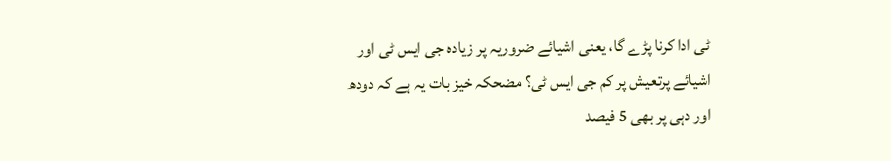ٹی ادا کرنا پڑے گا، یعنی اشیائے ضروریہ پر زیادہ جی ایس ٹی اور اشیائے پرتعیش پر کم جی ایس ٹی؟ مضحکہ خیز بات یہ ہے کہ دودھ اور دہی پر بھی 5 فیصد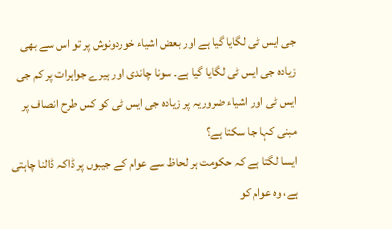جی ایس ٹی لگایا گیا ہے اور بعض اشیاء خوردونوش پر تو اس سے بھی زیادہ جی ایس ٹی لگایا گیا ہے۔ سونا چاندی اور ہیرے جواہرات پر کم جی ایس ٹی اور اشیاء ضروریہ پر زیادہ جی ایس ٹی کو کس طرح انصاف پر مبنی کہا جا سکتا ہے؟
ایسا لگتا ہے کہ حکومت ہر لحاظ سے عوام کے جیبوں پر ڈاکہ ڈالنا چاہتی ہے، وہ عوام کو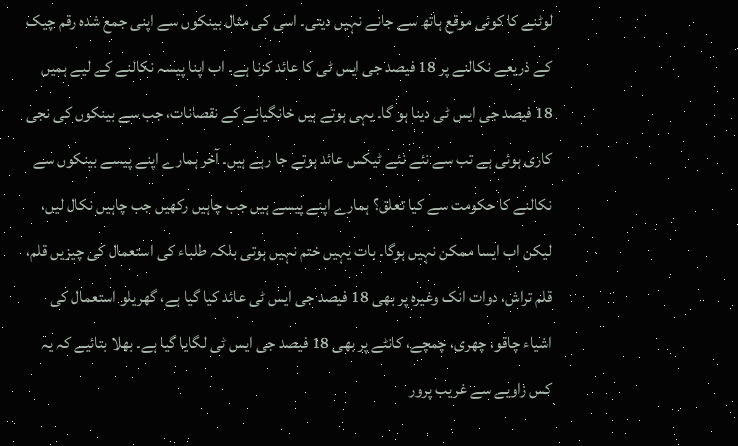لوٹنے کا کوئی موقع ہاتھ سے جانے نہیں دیتی۔ اسی کی مثال بینکوں سے اپنی جمع شدہ رقم چیک کے ذریعے نکالنے پر 18 فیصد جی ایس ٹی کا عائد کرنا ہے۔ اب اپنا پیسہ نکالنے کے لیے ہمیں 18 فیصد جی ایس ٹی دینا ہو گا۔ یہی ہوتے ہیں خانگیانے کے نقصانات، جب سے بینکوں کی نجی کاری ہوئی ہے تب سے نئے نئے ٹیکس عائد ہوتے جا رہے ہیں۔ آخر ہمارے اپنے پیسے بینکوں سے نکالنے کا حکومت سے کیا تعلق؟ ہمارے اپنے پیسے ہیں جب چاہیں رکھیں جب چاہیں نکال لیں، لیکن اب ایسا ممکن نہیں ہوگا۔ بات یہیں ختم نہیں ہوتی بلکہ طلباء کی استعمال کی چیزیں قلم، قلم تراش، دوات انک وغیرہ پر بھی 18 فیصد جی ایس ٹی عائد کیا گیا ہے، گھریلو استعمال کی اشیاء چاقو، چھری، چمچے، کانٹے پر بھی 18 فیصد جی ایس ٹی لگایا گیا ہے۔ بھلا بتائیے کہ یہ کس زاویے سے غریب پرور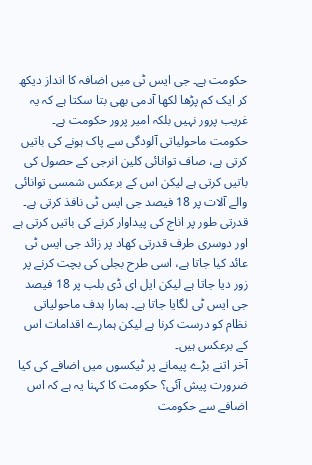حکومت ہے۔ جی ایس ٹی میں اضافہ کا انداز دیکھ کر ایک کم پڑھا لکھا آدمی بھی بتا سکتا ہے کہ یہ غریب پرور نہیں بلکہ امیر پرور حکومت ہے۔
حکومت ماحولیاتی آلودگی سے پاک ہونے کی باتیں کرتی ہے، صاف توانائی کلین انرجی کے حصول کی باتیں کرتی ہے لیکن اس کے برعکس شمسی توانائی والے آلات پر 18 فیصد جی ایس ٹی نافذ کرتی ہے۔ قدرتی طور پر اناج کی پیداوار کرنے کی باتیں کرتی ہے اور دوسری طرف قدرتی کھاد پر زائد جی ایس ٹی عائد کیا جاتا ہے، اسی طرح بجلی کی بچت کرنے پر زور دیا جاتا ہے لیکن ایل ای ڈی بلب پر 18 فیصد جی ایس ٹی لگایا جاتا ہے۔ ہمارا ہدف ماحولیاتی نظام کو درست کرنا ہے لیکن ہمارے اقدامات اس کے برعکس ہیں۔
آخر اتنے بڑے پیمانے پر ٹیکسوں میں اضافے کی کیا ضرورت پیش آئی؟ حکومت کا کہنا یہ ہے کہ اس اضافے سے حکومت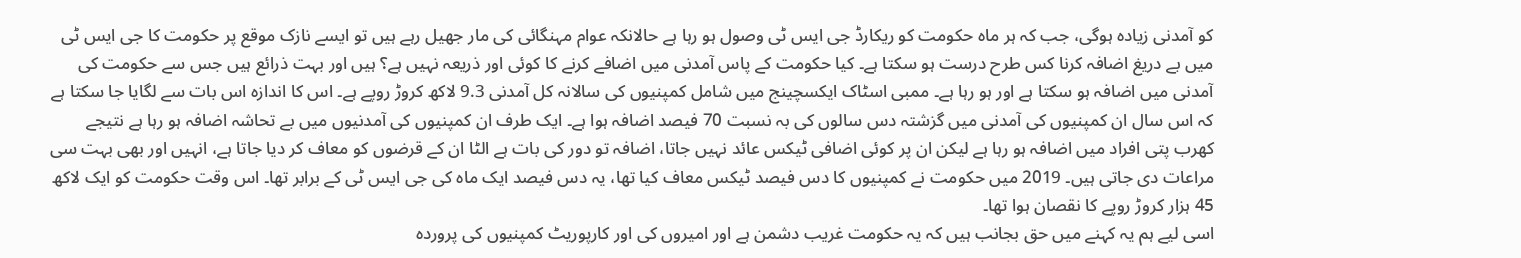کو آمدنی زیادہ ہوگی، جب کہ ہر ماہ حکومت کو ریکارڈ جی ایس ٹی وصول ہو رہا ہے حالانکہ عوام مہنگائی کی مار جھیل رہے ہیں تو ایسے نازک موقع پر حکومت کا جی ایس ٹی میں بے دریغ اضافہ کرنا کس طرح درست ہو سکتا ہے۔ کیا حکومت کے پاس آمدنی میں اضافے کرنے کا کوئی اور ذریعہ نہیں ہے؟ ہیں اور بہت ذرائع ہیں جس سے حکومت کی آمدنی میں اضافہ ہو سکتا ہے اور ہو رہا ہے۔ ممبی اسٹاک ایکسچینج میں شامل کمپنیوں کی سالانہ کل آمدنی 9.3 لاکھ کروڑ روپے ہے۔ اس کا اندازہ اس بات سے لگایا جا سکتا ہے کہ اس سال ان کمپنیوں کی آمدنی میں گزشتہ دس سالوں کی بہ نسبت 70 فیصد اضافہ ہوا ہے۔ ایک طرف ان کمپنیوں کی آمدنیوں میں بے تحاشہ اضافہ ہو رہا ہے نتیجے کھرب پتی افراد میں اضافہ ہو رہا ہے لیکن ان پر کوئی اضافی ٹیکس عائد نہیں جاتا، اضافہ تو دور کی بات ہے الٹا ان کے قرضوں کو معاف کر دیا جاتا ہے، انہیں اور بھی بہت سی مراعات دی جاتی ہیں۔ 2019 میں حکومت نے کمپنیوں کا دس فیصد ٹیکس معاف کیا تھا، یہ دس فیصد ایک ماہ کی جی ایس ٹی کے برابر تھا۔ اس وقت حکومت کو ایک لاکھ 45 ہزار کروڑ روپے کا نقصان ہوا تھا۔
اسی لیے ہم یہ کہنے میں حق بجانب ہیں کہ یہ حکومت غریب دشمن ہے اور امیروں کی اور کارپوریٹ کمپنیوں کی پروردہ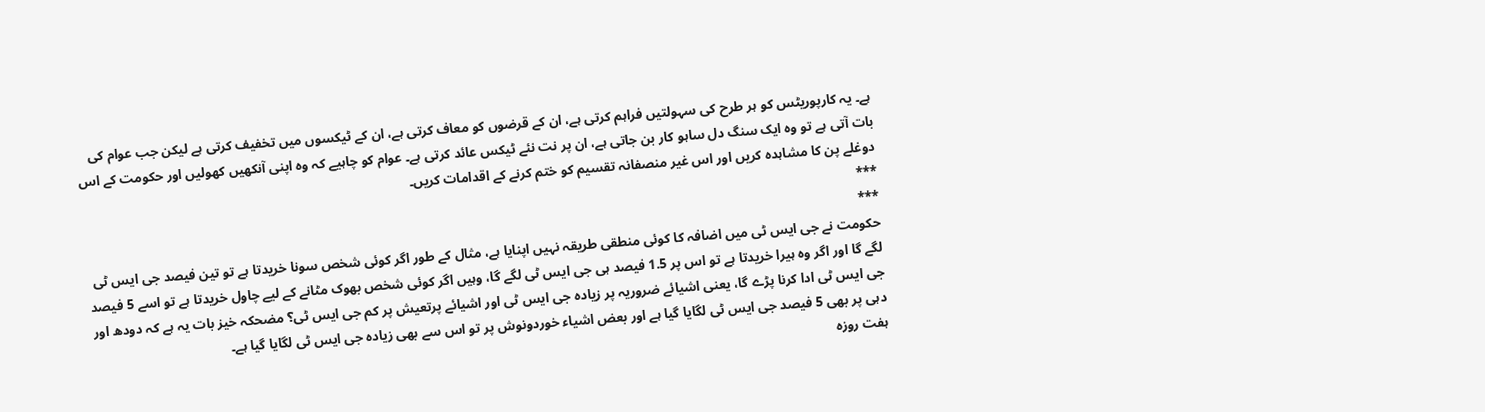ہے۔ یہ کارپوریٹس کو ہر طرح کی سہولتیں فراہم کرتی ہے، ان کے قرضوں کو معاف کرتی ہے، ان کے ٹیکسوں میں تخفیف کرتی ہے لیکن جب عوام کی بات آتی ہے تو وہ ایک سنگ دل ساہو کار بن جاتی ہے، ان پر نت نئے ٹیکس عائد کرتی ہے۔ عوام کو چاہیے کہ وہ اپنی آنکھیں کھولیں اور حکومت کے اس دوغلے پن کا مشاہدہ کریں اور اس غیر منصفانہ تقسیم کو ختم کرنے کے اقدامات کریں۔
***
***
حکومت نے جی ایس ٹی میں اضافہ کا کوئی منطقی طریقہ نہیں اپنایا ہے، مثال کے طور اگر کوئی شخص سونا خریدتا ہے تو تین فیصد جی ایس ٹی لگے گا اور اگر وہ ہیرا خریدتا ہے تو اس پر 1.5 فیصد ہی جی ایس ٹی لگے گا، وہیں اگر کوئی شخص بھوک مٹانے کے لیے چاول خریدتا ہے تو اسے 5 فیصد جی ایس ٹی ادا کرنا پڑے گا، یعنی اشیائے ضروریہ پر زیادہ جی ایس ٹی اور اشیائے پرتعیش پر کم جی ایس ٹی؟ مضحکہ خیز بات یہ ہے کہ دودھ اور دہی پر بھی 5 فیصد جی ایس ٹی لگایا گیا ہے اور بعض اشیاء خوردونوش پر تو اس سے بھی زیادہ جی ایس ٹی لگایا گیا ہے۔
ہفت روزہ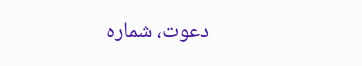دعوت، شمارہ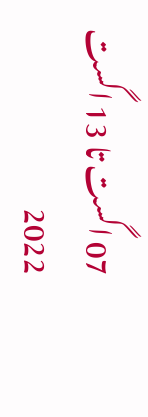07 اگست تا 13 اگست 2022